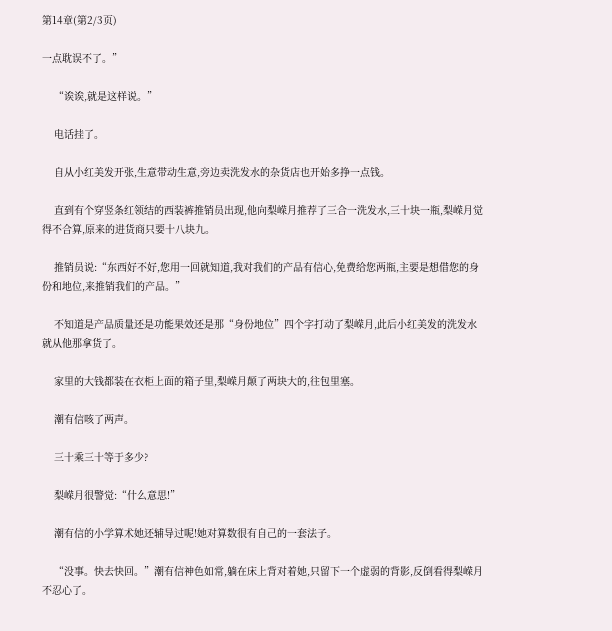第14章(第2/3页)

一点耽误不了。”

    “诶诶,就是这样说。”

    电话挂了。

    自从小红美发开张,生意带动生意,旁边卖洗发水的杂货店也开始多挣一点钱。

    直到有个穿竖条红领结的西装裤推销员出现,他向梨嵘月推荐了三合一洗发水,三十块一瓶,梨嵘月觉得不合算,原来的进货商只要十八块九。

    推销员说:“东西好不好,您用一回就知道,我对我们的产品有信心,免费给您两瓶,主要是想借您的身份和地位,来推销我们的产品。”

    不知道是产品质量还是功能果效还是那“身份地位”四个字打动了梨嵘月,此后小红美发的洗发水就从他那拿货了。

    家里的大钱都装在衣柜上面的箱子里,梨嵘月颠了两块大的,往包里塞。

    潮有信咳了两声。

    三十乘三十等于多少?

    梨嵘月很警觉:“什么意思!”

    潮有信的小学算术她还辅导过呢!她对算数很有自己的一套法子。

    “没事。快去快回。”潮有信神色如常,躺在床上背对着她,只留下一个虚弱的背影,反倒看得梨嵘月不忍心了。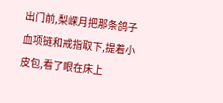出门前,梨嵘月把那条鸽子血项链和戒指取下,提着小皮包,看了眼在床上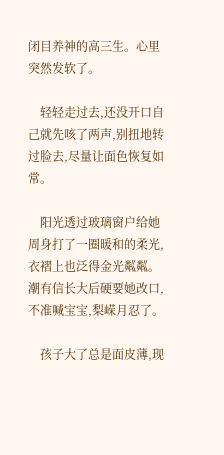闭目养神的高三生。心里突然发软了。

    轻轻走过去,还没开口自己就先咳了两声,别扭地转过脸去,尽量让面色恢复如常。

    阳光透过玻璃窗户给她周身打了一圈暖和的柔光,衣褶上也泛得金光粼粼。潮有信长大后硬要她改口,不准喊宝宝,梨嵘月忍了。

    孩子大了总是面皮薄,现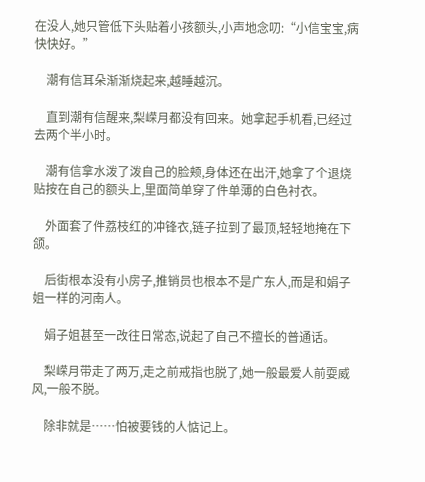在没人,她只管低下头贴着小孩额头,小声地念叨:“小信宝宝,病快快好。”

    潮有信耳朵渐渐烧起来,越睡越沉。

    直到潮有信醒来,梨嵘月都没有回来。她拿起手机看,已经过去两个半小时。

    潮有信拿水泼了泼自己的脸颊,身体还在出汗,她拿了个退烧贴按在自己的额头上,里面简单穿了件单薄的白色衬衣。

    外面套了件荔枝红的冲锋衣,链子拉到了最顶,轻轻地掩在下颌。

    后街根本没有小房子,推销员也根本不是广东人,而是和娟子姐一样的河南人。

    娟子姐甚至一改往日常态,说起了自己不擅长的普通话。

    梨嵘月带走了两万,走之前戒指也脱了,她一般最爱人前耍威风,一般不脱。

    除非就是……怕被要钱的人惦记上。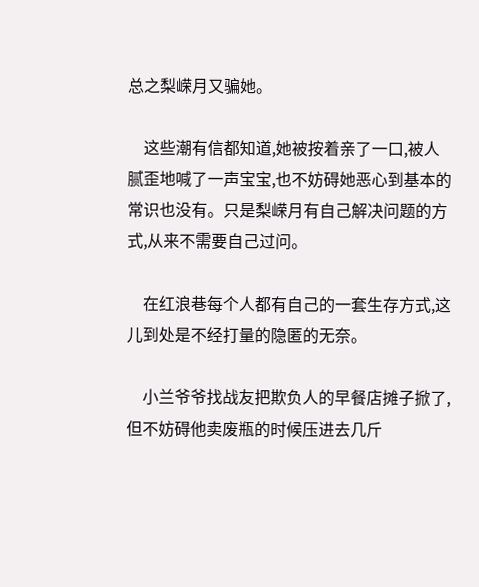总之梨嵘月又骗她。

    这些潮有信都知道,她被按着亲了一口,被人腻歪地喊了一声宝宝,也不妨碍她恶心到基本的常识也没有。只是梨嵘月有自己解决问题的方式,从来不需要自己过问。

    在红浪巷每个人都有自己的一套生存方式,这儿到处是不经打量的隐匿的无奈。

    小兰爷爷找战友把欺负人的早餐店摊子掀了,但不妨碍他卖废瓶的时候压进去几斤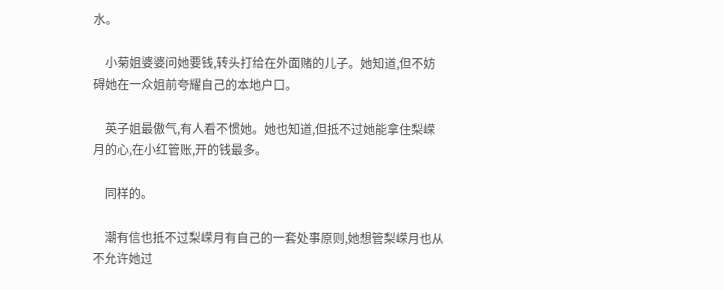水。

    小菊姐婆婆问她要钱,转头打给在外面赌的儿子。她知道,但不妨碍她在一众姐前夸耀自己的本地户口。

    英子姐最傲气,有人看不惯她。她也知道,但抵不过她能拿住梨嵘月的心,在小红管账,开的钱最多。

    同样的。

    潮有信也抵不过梨嵘月有自己的一套处事原则,她想管梨嵘月也从不允许她过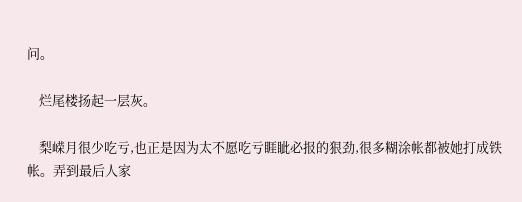问。

    烂尾楼扬起一层灰。

    梨嵘月很少吃亏,也正是因为太不愿吃亏睚眦必报的狠劲,很多糊涂帐都被她打成铁帐。弄到最后人家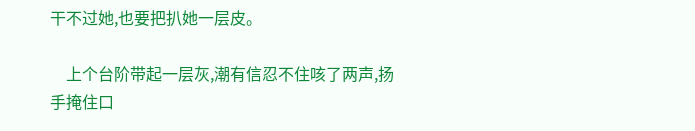干不过她,也要把扒她一层皮。

    上个台阶带起一层灰,潮有信忍不住咳了两声,扬手掩住口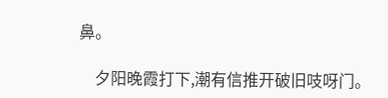鼻。

    夕阳晚霞打下,潮有信推开破旧吱呀门。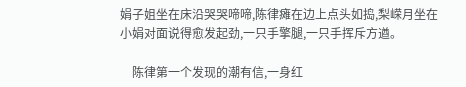娟子姐坐在床沿哭哭啼啼,陈律瘫在边上点头如捣,梨嵘月坐在小娟对面说得愈发起劲,一只手擎腿,一只手挥斥方遒。

    陈律第一个发现的潮有信,一身红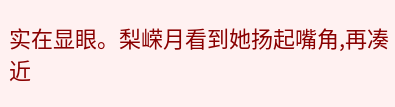实在显眼。梨嵘月看到她扬起嘴角,再凑近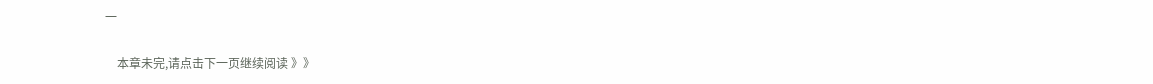一

    本章未完,请点击下一页继续阅读 》》